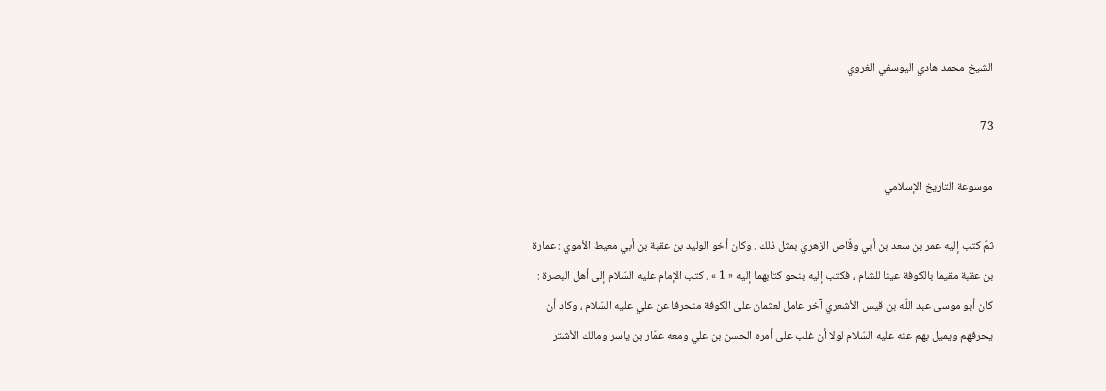الشيخ محمد هادي اليوسفي الغروي

73

موسوعة التاريخ الإسلامي

ثمّ كتب إليه عمر بن سعد بن أبي وقّاص الزهري بمثل ذلك . وكان أخو الوليد بن عقبة بن أبي معيط الأموي : عمارة بن عقبة مقيما بالكوفة عينا للشام ، فكتب إليه بنحو كتابهما إليه « 1 » . كتب الإمام عليه السّلام إلى أهل البصرة : كان أبو موسى عبد اللّه بن قيس الأشعري آخر عامل لعثمان على الكوفة منحرفا عن علي عليه السّلام ، وكاد أن يحرفهم ويميل بهم عنه عليه السّلام لولا أن غلب على أمره الحسن بن علي ومعه عمّار بن ياسر ومالك الأشتر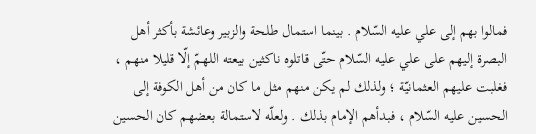فمالوا بهم إلى علي عليه السّلام . بينما استمال طلحة والزبير وعائشة بأكثر أهل البصرة إليهم على علي عليه السّلام حتّى قاتلوه ناكثين بيعته اللهمّ إلّا قليلا منهم ، فغلبت عليهم العثمانيّة ؛ ولذلك لم يكن منهم مثل ما كان من أهل الكوفة إلى الحسين عليه السّلام ، فبدأهم الإمام بذلك . ولعلّه لاستمالة بعضهم كان الحسين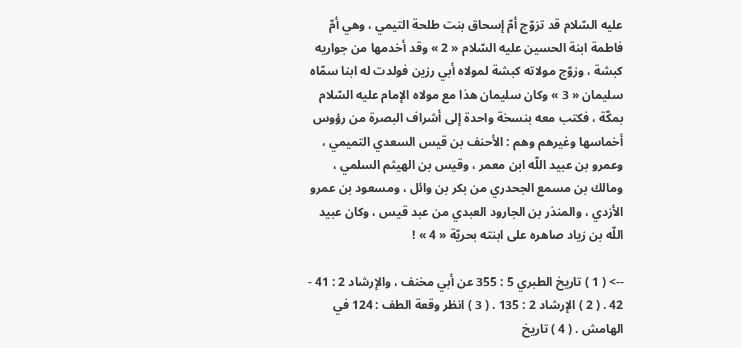عليه السّلام قد تزوّج أمّ إسحاق بنت طلحة التيمي ، وهي أمّ فاطمة ابنة الحسين عليه السّلام « 2 » وقد أخدمها من جواريه كبشة ، وزوّج مولاته كبشة لمولاه أبي رزين فولدت له ابنا سمّاه سليمان « 3 » وكان سليمان هذا مع مولاه الإمام عليه السّلام بمكّة ، فكتب معه بنسخة واحدة إلى أشراف البصرة من رؤوس أخماسها وغيرهم وهم : الأحنف بن قيس السعدي التميمي ، وعمرو بن عبيد اللّه ابن معمر ، وقيس بن الهيثم السلمي ، ومالك بن مسمع الجحدري من بكر بن وائل ، ومسعود بن عمرو الأزدي ، والمنذر بن الجارود العبدي من عبد قيس ، وكان عبيد اللّه بن زياد صاهره على ابنته بحريّة « 4 » !

--> ( 1 ) تاريخ الطبري 5 : 355 عن أبي مخنف ، والإرشاد 2 : 41 - 42 . ( 2 ) الإرشاد 2 : 135 . ( 3 ) انظر وقعة الطف : 124 في الهامش . ( 4 ) تاريخ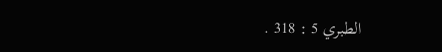الطبري 5 : 318 .